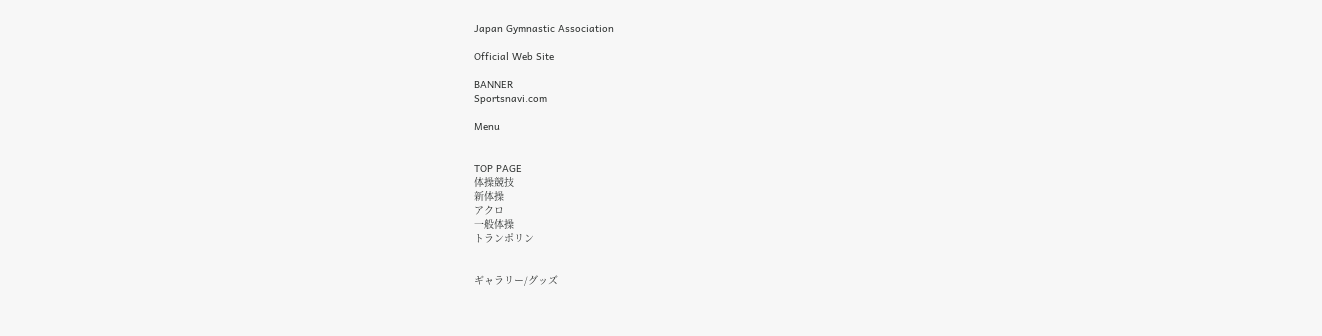Japan Gymnastic Association

Official Web Site

BANNER
Sportsnavi.com

Menu


TOP PAGE
体操競技
新体操
アクロ
一般体操
トランポリン


ギャラリー/グッズ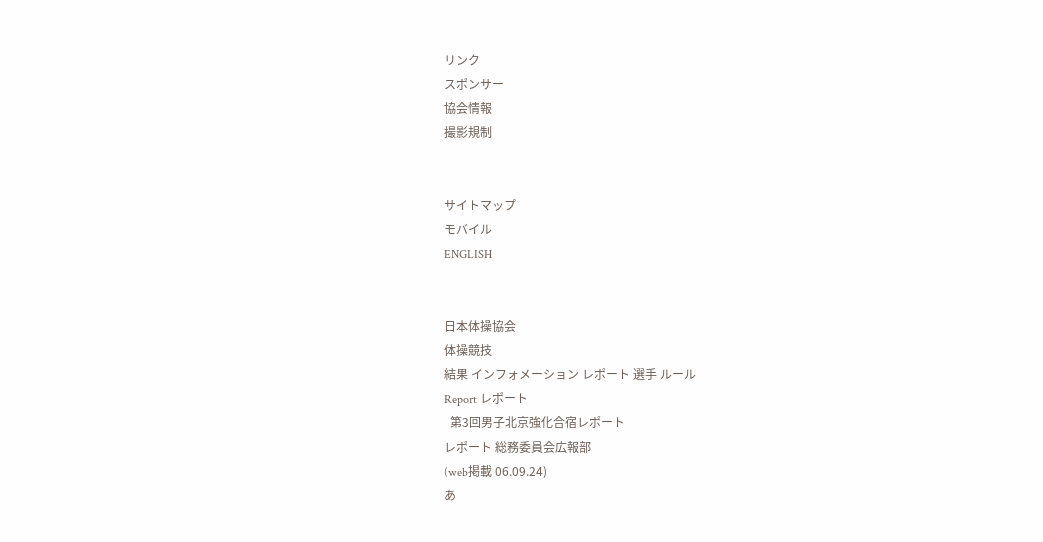リンク
スポンサー
協会情報
撮影規制


サイトマップ
モバイル
ENGLISH


日本体操協会
体操競技
結果 インフォメーション レポート 選手 ルール
Report レポート
  第3回男子北京強化合宿レポート
レポート 総務委員会広報部
(web掲載 06.09.24)
あ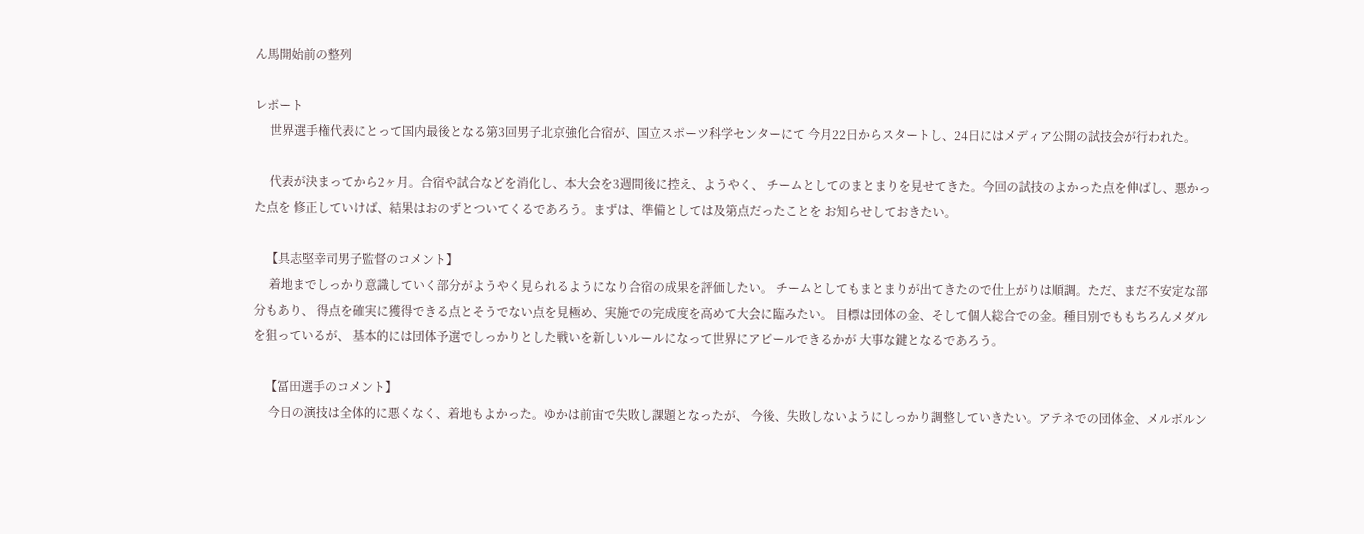ん馬開始前の整列

レポート
     世界選手権代表にとって国内最後となる第3回男子北京強化合宿が、国立スポーツ科学センターにて 今月22日からスタートし、24日にはメディア公開の試技会が行われた。

     代表が決まってから2ヶ月。合宿や試合などを消化し、本大会を3週間後に控え、ようやく、 チームとしてのまとまりを見せてきた。今回の試技のよかった点を伸ばし、悪かった点を 修正していけば、結果はおのずとついてくるであろう。まずは、準備としては及第点だったことを お知らせしておきたい。

    【具志堅幸司男子監督のコメント】
     着地までしっかり意識していく部分がようやく見られるようになり合宿の成果を評価したい。 チームとしてもまとまりが出てきたので仕上がりは順調。ただ、まだ不安定な部分もあり、 得点を確実に獲得できる点とそうでない点を見極め、実施での完成度を高めて大会に臨みたい。 目標は団体の金、そして個人総合での金。種目別でももちろんメダルを狙っているが、 基本的には団体予選でしっかりとした戦いを新しいルールになって世界にアピールできるかが 大事な鍵となるであろう。

    【冨田選手のコメント】
     今日の演技は全体的に悪くなく、着地もよかった。ゆかは前宙で失敗し課題となったが、 今後、失敗しないようにしっかり調整していきたい。アテネでの団体金、メルボルン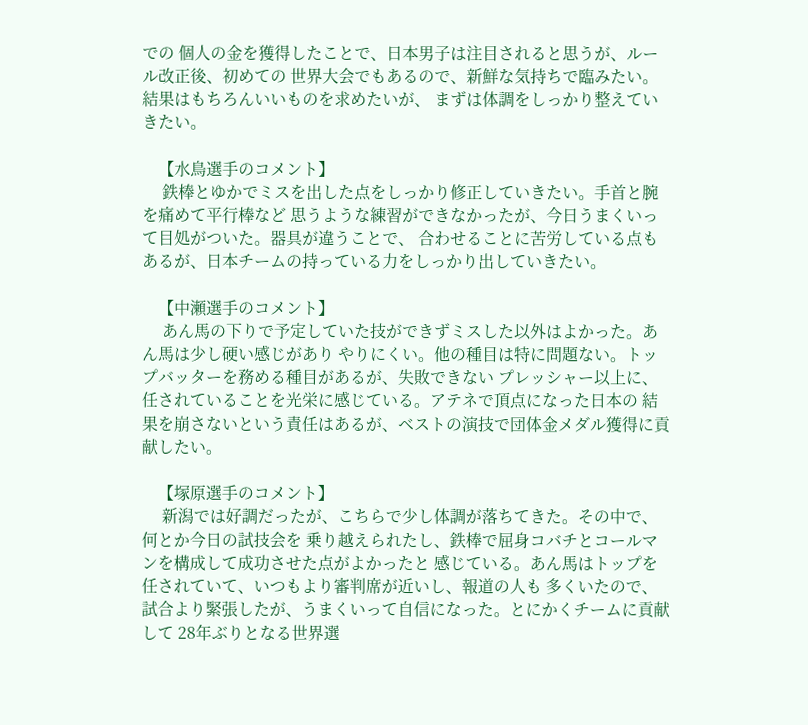での 個人の金を獲得したことで、日本男子は注目されると思うが、ルール改正後、初めての 世界大会でもあるので、新鮮な気持ちで臨みたい。結果はもちろんいいものを求めたいが、 まずは体調をしっかり整えていきたい。

    【水鳥選手のコメント】
     鉄棒とゆかでミスを出した点をしっかり修正していきたい。手首と腕を痛めて平行棒など 思うような練習ができなかったが、今日うまくいって目処がついた。器具が違うことで、 合わせることに苦労している点もあるが、日本チームの持っている力をしっかり出していきたい。

    【中瀬選手のコメント】
     あん馬の下りで予定していた技ができずミスした以外はよかった。あん馬は少し硬い感じがあり やりにくい。他の種目は特に問題ない。トップバッターを務める種目があるが、失敗できない プレッシャー以上に、任されていることを光栄に感じている。アテネで頂点になった日本の 結果を崩さないという責任はあるが、ベストの演技で団体金メダル獲得に貢献したい。

    【塚原選手のコメント】
     新潟では好調だったが、こちらで少し体調が落ちてきた。その中で、何とか今日の試技会を 乗り越えられたし、鉄棒で屈身コバチとコールマンを構成して成功させた点がよかったと 感じている。あん馬はトップを任されていて、いつもより審判席が近いし、報道の人も 多くいたので、試合より緊張したが、うまくいって自信になった。とにかくチームに貢献して 28年ぶりとなる世界選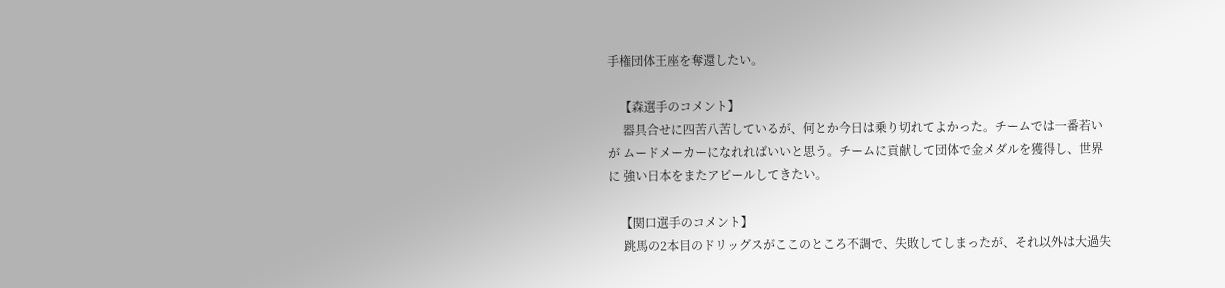手権団体王座を奪還したい。

    【森選手のコメント】
     器具合せに四苦八苦しているが、何とか今日は乗り切れてよかった。チームでは一番若いが ムードメーカーになれればいいと思う。チームに貢献して団体で金メダルを獲得し、世界に 強い日本をまたアピールしてきたい。

    【関口選手のコメント】
     跳馬の2本目のドリッグスがここのところ不調で、失敗してしまったが、それ以外は大過失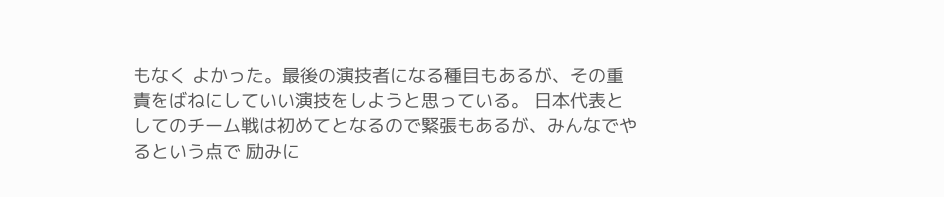もなく よかった。最後の演技者になる種目もあるが、その重責をばねにしていい演技をしようと思っている。 日本代表としてのチーム戦は初めてとなるので緊張もあるが、みんなでやるという点で 励みに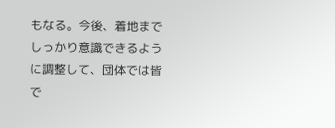もなる。今後、着地までしっかり意識できるように調整して、団体では皆で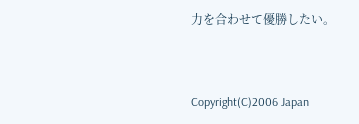力を合わせて優勝したい。



Copyright(C)2006 Japan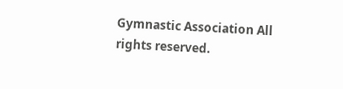Gymnastic Association All rights reserved.